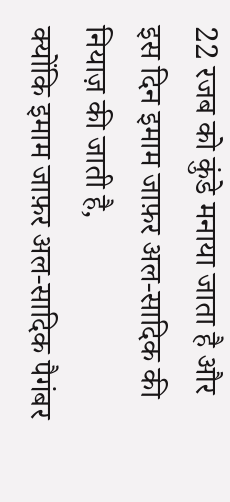22 रजब को कुंडे मनाया जाता है और इस दिन इमाम जाफ़र अल-सादिक की नियाज़ की जाती है,
क्योंकि इमाम जाफ़र अल-सादिक पैगंबर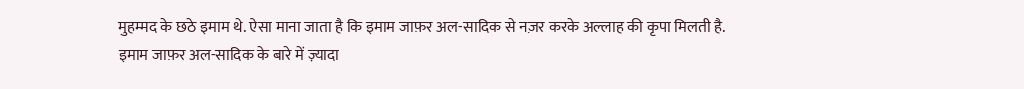मुहम्मद के छठे इमाम थे. ऐसा माना जाता है कि इमाम जाफ़र अल-सादिक से नज़र करके अल्लाह की कृपा मिलती है.
इमाम जाफ़र अल-सादिक के बारे में ज़्यादा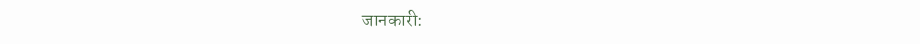जानकारी: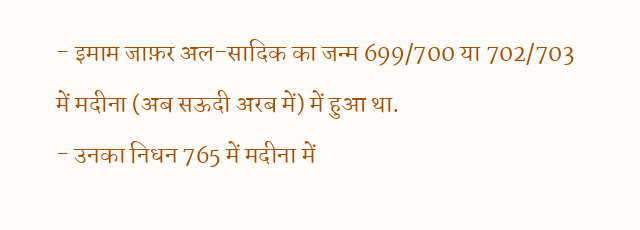- इमाम जाफ़र अल-सादिक का जन्म 699/700 या 702/703 में मदीना (अब सऊदी अरब में) में हुआ था.
- उनका निधन 765 में मदीना में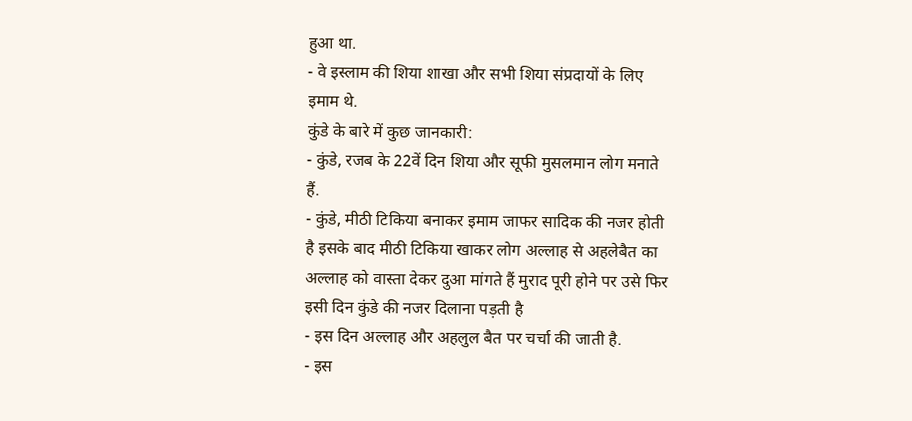हुआ था.
- वे इस्लाम की शिया शाखा और सभी शिया संप्रदायों के लिए इमाम थे.
कुंडे के बारे में कुछ जानकारी:
- कुंडे, रजब के 22वें दिन शिया और सूफी मुसलमान लोग मनाते हैं.
- कुंडे, मीठी टिकिया बनाकर इमाम जाफर सादिक की नजर होती है इसके बाद मीठी टिकिया खाकर लोग अल्लाह से अहलेबैत का अल्लाह को वास्ता देकर दुआ मांगते हैं मुराद पूरी होने पर उसे फिर इसी दिन कुंडे की नजर दिलाना पड़ती है
- इस दिन अल्लाह और अहलुल बैत पर चर्चा की जाती है.
- इस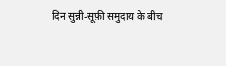दिन सुन्नी-सूफ़ी समुदाय के बीच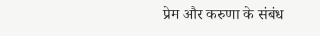प्रेम और करुणा के संबंध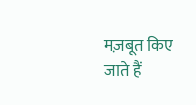मज़बूत किए जाते हैं